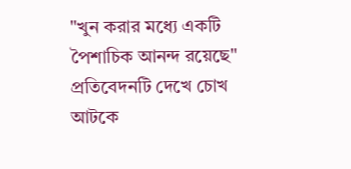"খুন করার মধ্যে একটি পৈশাচিক আনন্দ রয়েছে"
প্রতিবেদনটি দেখে চোখ আটকে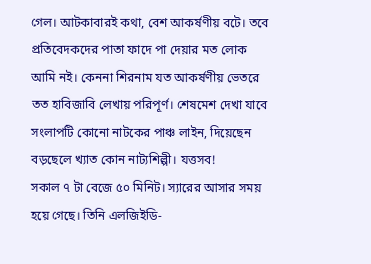গেল। আটকাবারই কথা, বেশ আকর্ষণীয় বটে। তবে প্রতিবেদকদের পাতা ফাদে পা দেয়ার মত লোক আমি নই। কেননা শিরনাম যত আকর্ষণীয় ভেতরে তত হাবিজাবি লেখায় পরিপূর্ণ। শেষমেশ দেখা যাবে সংলাপটি কোনো নাটকের পাঞ্চ লাইন, দিয়েছেন বড়ছেলে খ্যাত কোন নাট্যশিল্পী। যত্তসব!
সকাল ৭ টা বেজে ৫০ মিনিট। স্যারের আসার সময় হয়ে গেছে। তিনি এলজিইডি-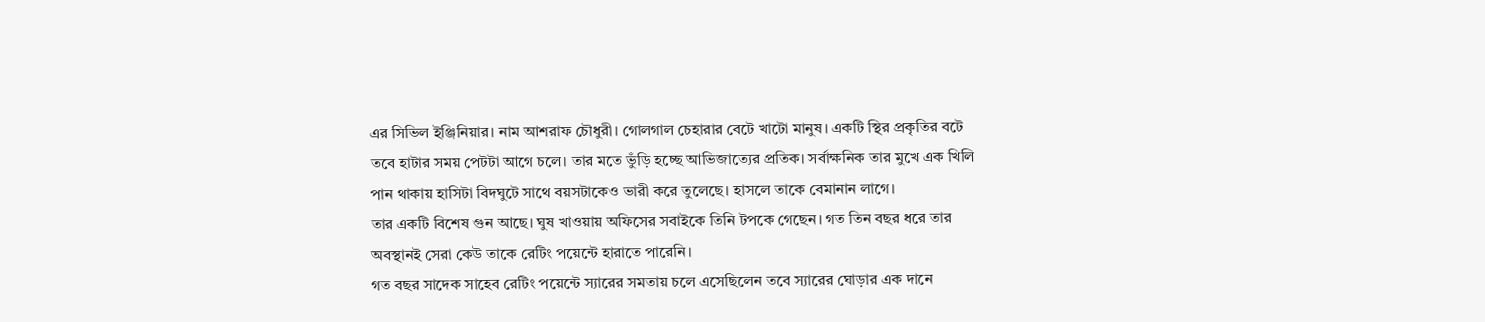এর সিভিল ইঞ্জিনিয়ার। নাম আশরাফ চৌধুরী। গোলগাল চেহারার বেটে খাটো মানুষ। একটি স্থির প্রকৃতির বটে তবে হাটার সময় পেটটা আগে চলে। তার মতে ভুঁড়ি হচ্ছে আভিজাত্যের প্রতিক। সর্বাক্ষনিক তার মুখে এক খিলি পান থাকায় হাসিটা বিদঘুটে সাথে বয়সটাকেও ভারী করে তুলেছে। হাসলে তাকে বেমানান লাগে।
তার একটি বিশেষ গুন আছে। ঘুষ খাওয়ায় অফিসের সবাইকে তিনি টপকে গেছেন। গত তিন বছর ধরে তার অবস্থানই সেরা কেউ তাকে রেটিং পয়েন্টে হারাতে পারেনি।
গত বছর সাদেক সাহেব রেটিং পয়েন্টে স্যারের সমতায় চলে এসেছিলেন তবে স্যারের ঘোড়ার এক দানে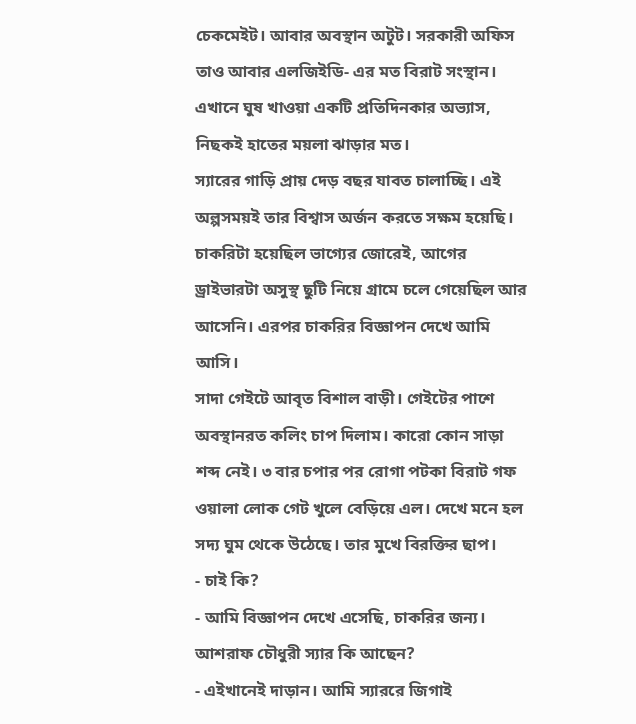চেকমেইট। আবার অবস্থান অটুট। সরকারী অফিস তাও আবার এলজিইডি- এর মত বিরাট সংস্থান। এখানে ঘুষ খাওয়া একটি প্রতিদিনকার অভ্যাস, নিছকই হাতের ময়লা ঝাড়ার মত।
স্যারের গাড়ি প্রায় দেড় বছর যাবত চালাচ্ছি। এই অল্পসময়ই তার বিশ্বাস অর্জন করতে সক্ষম হয়েছি। চাকরিটা হয়েছিল ভাগ্যের জোরেই, আগের ড্রাইভারটা অসুস্থ ছুটি নিয়ে গ্রামে চলে গেয়েছিল আর আসেনি। এরপর চাকরির বিজ্ঞাপন দেখে আমি আসি।
সাদা গেইটে আবৃত বিশাল বাড়ী। গেইটের পাশে অবস্থানরত কলিং চাপ দিলাম। কারো কোন সাড়া শব্দ নেই। ৩ বার চপার পর রোগা পটকা বিরাট গফ ওয়ালা লোক গেট খুলে বেড়িয়ে এল। দেখে মনে হল সদ্য ঘুম থেকে উঠেছে। তার মুখে বিরক্তির ছাপ।
- চাই কি?
- আমি বিজ্ঞাপন দেখে এসেছি, চাকরির জন্য। আশরাফ চৌধুরী স্যার কি আছেন?
- এইখানেই দাড়ান। আমি স্যাররে জিগাই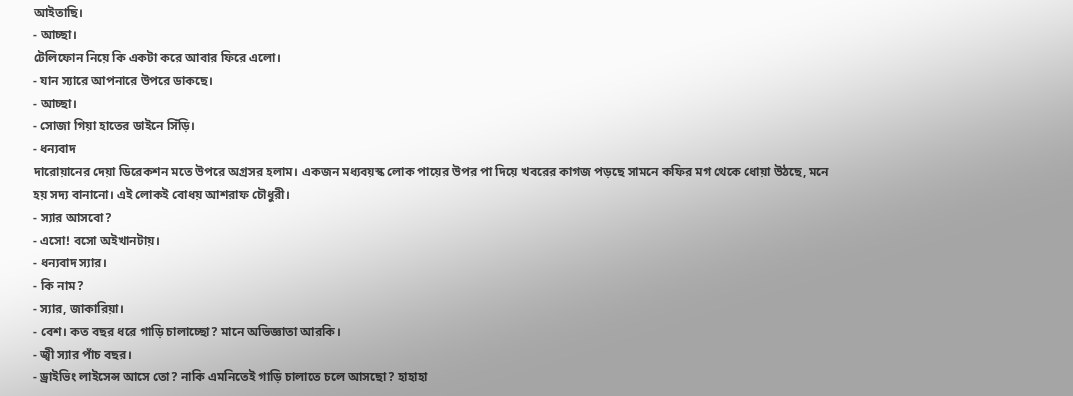আইতাছি।
- আচ্ছা।
টেলিফোন নিয়ে কি একটা করে আবার ফিরে এলো।
- যান স্যারে আপনারে উপরে ডাকছে।
- আচ্ছা।
- সোজা গিয়া হাতের ডাইনে সিঁড়ি।
- ধন্যবাদ
দারোয়ানের দেয়া ডিরেকশন মতে উপরে অগ্রসর হলাম। একজন মধ্যবয়স্ক লোক পায়ের উপর পা দিয়ে খবরের কাগজ পড়ছে সামনে কফির মগ থেকে ধোয়া উঠছে, মনে হয় সদ্য বানানো। এই লোকই বোধয় আশরাফ চৌধুরী।
- স্যার আসবো?
- এসো! বসো অইখানটায়।
- ধন্যবাদ স্যার।
- কি নাম?
- স্যার, জাকারিয়া।
- বেশ। কত বছর ধরে গাড়ি চালাচ্ছো? মানে অভিজ্ঞাতা আরকি।
- জ্বী স্যার পাঁচ বছর।
- ড্রাইভিং লাইসেন্স আসে তো? নাকি এমনিতেই গাড়ি চালাতে চলে আসছো? হাহাহা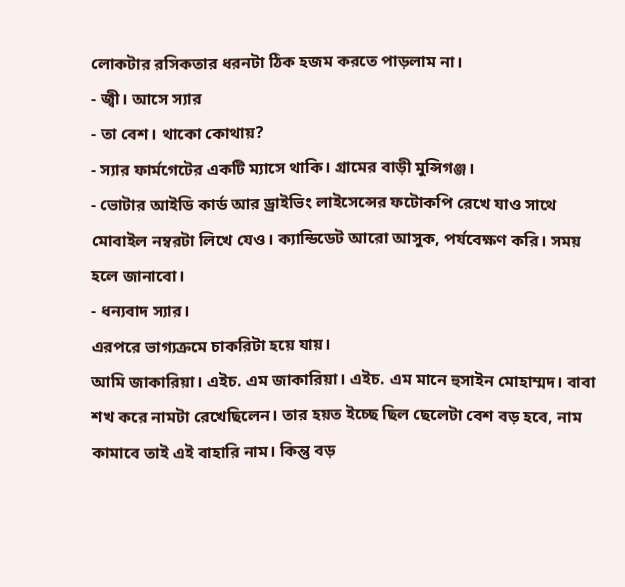লোকটার রসিকতার ধরনটা ঠিক হজম করতে পাড়লাম না।
- জ্বী। আসে স্যার
- তা বেশ। থাকো কোথায়?
- স্যার ফার্মগেটের একটি ম্যাসে থাকি। গ্রামের বাড়ী মুন্সিগঞ্জ।
- ভোটার আইডি কার্ড আর ড্রাইভিং লাইসেন্সের ফটোকপি রেখে যাও সাথে মোবাইল নম্বরটা লিখে যেও। ক্যান্ডিডেট আরো আসুক, পর্যবেক্ষণ করি। সময় হলে জানাবো।
- ধন্যবাদ স্যার।
এরপরে ভাগ্যক্রমে চাকরিটা হয়ে যায়।
আমি জাকারিয়া। এইচ. এম জাকারিয়া। এইচ. এম মানে হুসাইন মোহাম্মদ। বাবা শখ করে নামটা রেখেছিলেন। তার হয়ত ইচ্ছে ছিল ছেলেটা বেশ বড় হবে, নাম কামাবে তাই এই বাহারি নাম। কিন্তু বড়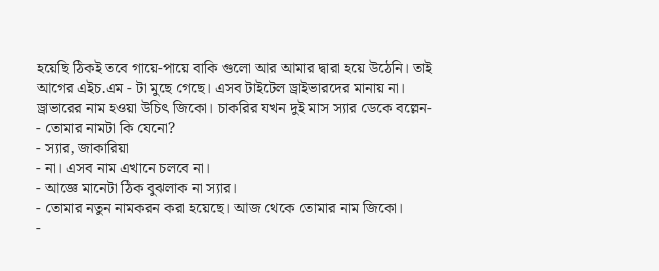হয়েছি ঠিকই তবে গায়ে-পায়ে বাকি গুলো আর আমার দ্বারা হয়ে উঠেনি। তাই আগের এইচ.এম - টা মুছে গেছে। এসব টাইটেল ড্রাইভারদের মানায় না।
ড্রাভারের নাম হওয়া উচিৎ জিকো। চাকরির যখন দুই মাস স্যার ডেকে বল্লেন-
- তোমার নামটা কি যেনো?
- স্যার, জাকারিয়া
- না। এসব নাম এখানে চলবে না।
- আজ্ঞে মানেটা ঠিক বুঝলাক না স্যার।
- তোমার নতুন নামকরন করা হয়েছে। আজ থেকে তোমার নাম জিকো।
-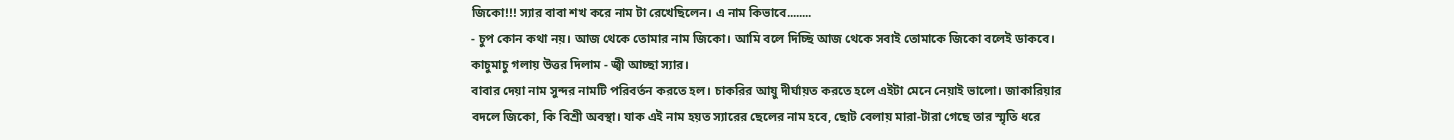জিকো!!! স্যার বাবা শখ করে নাম টা রেখেছিলেন। এ নাম কিভাবে........
- চুপ কোন কথা নয়। আজ থেকে তোমার নাম জিকো। আমি বলে দিচ্ছি আজ থেকে সবাই তোমাকে জিকো বলেই ডাকবে।
কাচুমাচু গলায় উত্তর দিলাম - জ্বী আচ্ছা স্যার।
বাবার দেয়া নাম সুন্দর নামটি পরিবর্তন করতে হল। চাকরির আয়ু দীর্ঘায়ত করতে হলে এইটা মেনে নেয়াই ভালো। জাকারিয়ার বদলে জিকো, কি বিশ্রী অবস্থা। যাক এই নাম হয়ত স্যারের ছেলের নাম হবে, ছোট বেলায় মারা-টারা গেছে তার স্মৃতি ধরে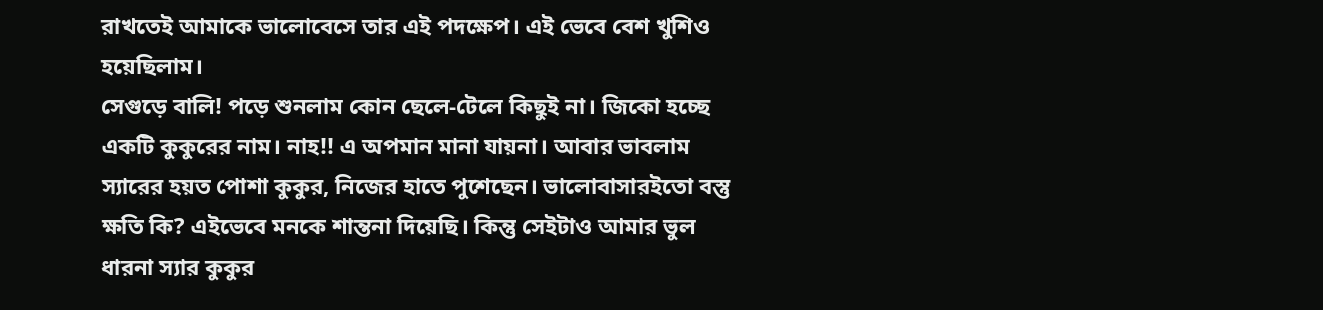রাখতেই আমাকে ভালোবেসে তার এই পদক্ষেপ। এই ভেবে বেশ খুশিও হয়েছিলাম।
সেগুড়ে বালি! পড়ে শুনলাম কোন ছেলে-টেলে কিছুই না। জিকো হচ্ছে একটি কুকুরের নাম। নাহ!! এ অপমান মানা যায়না। আবার ভাবলাম স্যারের হয়ত পোশা কুকুর, নিজের হাতে পুশেছেন। ভালোবাসারইতো বস্তু ক্ষতি কি? এইভেবে মনকে শান্তনা দিয়েছি। কিন্তু সেইটাও আমার ভুল ধারনা স্যার কুকুর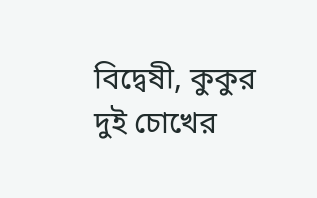বিদ্বেষী, কুকুর দুই চোখের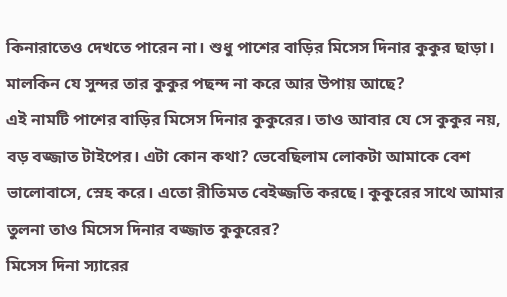কিনারাতেও দেখতে পারেন না। শুধু পাশের বাড়ির মিসেস দিনার কুকুর ছাড়া। মালকিন যে সুন্দর তার কুকুর পছন্দ না করে আর উপায় আছে?
এই নামটি পাশের বাড়ির মিসেস দিনার কুকুরের। তাও আবার যে সে কুকুর নয়, বড় বজ্জাত টাইপের। এটা কোন কথা? ভেবেছিলাম লোকটা আমাকে বেশ ভালোবাসে, স্নেহ করে। এতো রীতিমত বেইজ্জতি করছে। কুকুরের সাথে আমার তুলনা তাও মিসেস দিনার বজ্জাত কুকুরের?
মিসেস দিনা স্যারের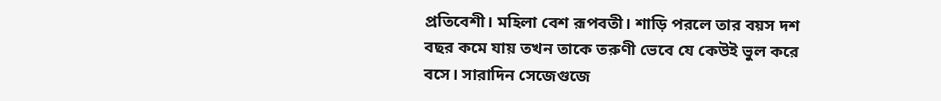প্রতিবেশী। মহিলা বেশ রূপবতী। শাড়ি পরলে তার বয়স দশ বছর কমে যায় তখন তাকে তরুণী ভেবে যে কেউই ভুল করে বসে। সারাদিন সেজেগুজে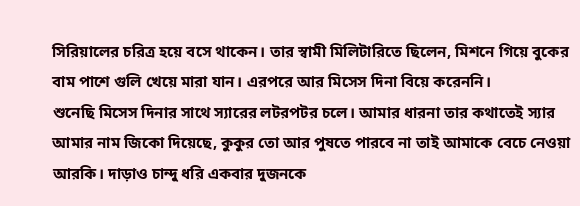সিরিয়ালের চরিত্র হয়ে বসে থাকেন। তার স্বামী মিলিটারিতে ছিলেন, মিশনে গিয়ে বুকের বাম পাশে গুলি খেয়ে মারা যান। এরপরে আর মিসেস দিনা বিয়ে করেননি।
শুনেছি মিসেস দিনার সাথে স্যারের লটরপটর চলে। আমার ধারনা তার কথাতেই স্যার আমার নাম জিকো দিয়েছে, কুকুর তো আর পুষতে পারবে না তাই আমাকে বেচে নেওয়া আরকি। দাড়াও চান্দু ধরি একবার দুজনকে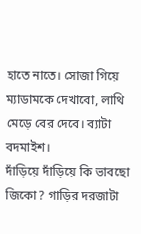হাতে নাতে। সোজা গিয়ে ম্যাডামকে দেখাবো, লাথি মেড়ে বের দেবে। ব্যাটা বদমাইশ।
দাঁড়িয়ে দাঁড়িয়ে কি ভাবছো জিকো? গাড়ির দরজাটা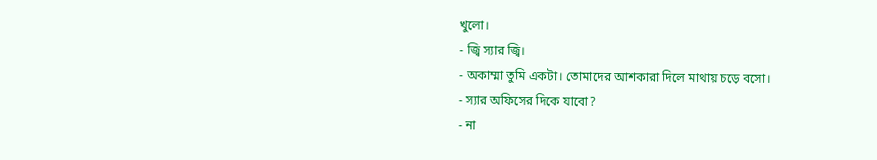খুলো।
- জ্বি স্যার জ্বি।
- অকাম্মা তুমি একটা। তোমাদের আশকারা দিলে মাথায় চড়ে বসো।
- স্যার অফিসের দিকে যাবো?
- না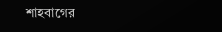শাহবাগের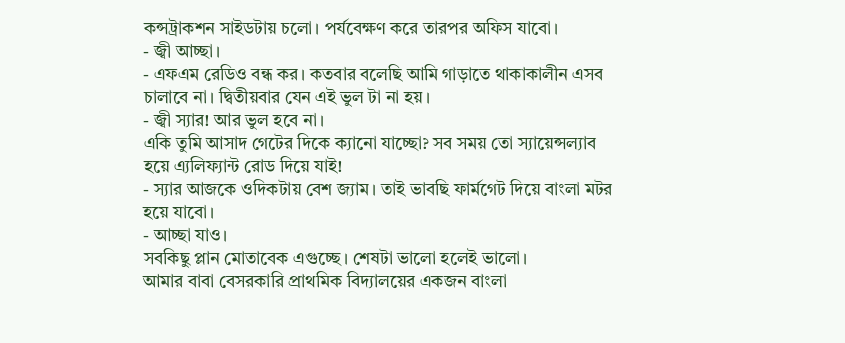কন্সট্রাকশন সাইডটায় চলো। পর্যবেক্ষণ করে তারপর অফিস যাবো।
- জ্বী আচ্ছা।
- এফএম রেডিও বন্ধ কর। কতবার বলেছি আমি গাড়াতে থাকাকালীন এসব চালাবে না। দ্বিতীয়বার যেন এই ভুল টা না হয়।
- জ্বী স্যার! আর ভুল হবে না।
একি তুমি আসাদ গেটের দিকে ক্যানো যাচ্ছো? সব সময় তো স্যায়েন্সল্যাব হয়ে এ্যলিফ্যান্ট রোড দিয়ে যাই!
- স্যার আজকে ওদিকটায় বেশ জ্যাম। তাই ভাবছি ফার্মগেট দিয়ে বাংলা মটর হয়ে যাবো।
- আচ্ছা যাও।
সবকিছু প্লান মোতাবেক এগুচ্ছে। শেষটা ভালো হলেই ভালো।
আমার বাবা বেসরকারি প্রাথমিক বিদ্যালয়ের একজন বাংলা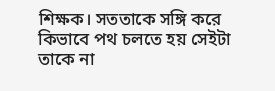শিক্ষক। সততাকে সঙ্গি করে কিভাবে পথ চলতে হয় সেইটা তাকে না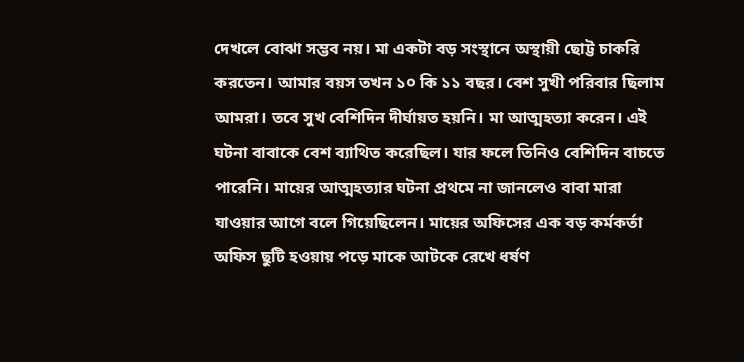দেখলে বোঝা সম্ভব নয়। মা একটা বড় সংস্থানে অস্থায়ী ছোট্ট চাকরি করতেন। আমার বয়স তখন ১০ কি ১১ বছর। বেশ সুখী পরিবার ছিলাম আমরা। তবে সুখ বেশিদিন দীর্ঘায়ত হয়নি। মা আত্মহত্যা করেন। এই ঘটনা বাবাকে বেশ ব্যাথিত করেছিল। যার ফলে তিনিও বেশিদিন বাচতে পারেনি। মায়ের আত্মহত্যার ঘটনা প্রথমে না জানলেও বাবা মারা যাওয়ার আগে বলে গিয়েছিলেন। মায়ের অফিসের এক বড় কর্মকর্তা অফিস ছুটি হওয়ায় পড়ে মাকে আটকে রেখে ধর্ষণ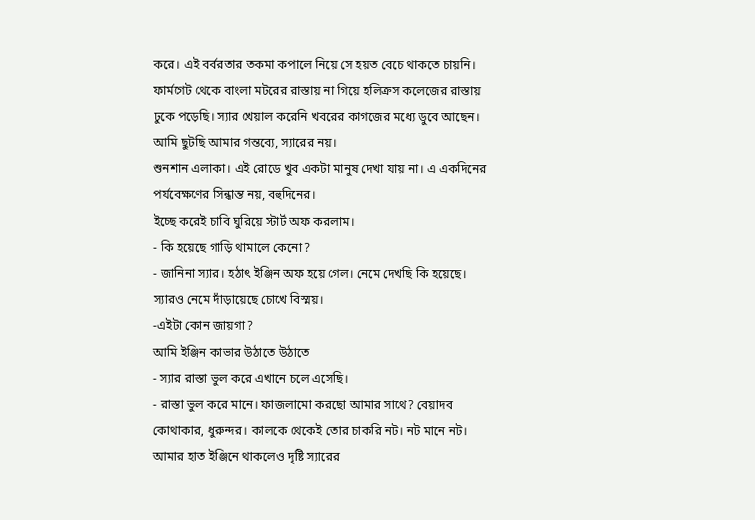করে। এই বর্বরতার তকমা কপালে নিয়ে সে হয়ত বেচে থাকতে চায়নি।
ফার্মগেট থেকে বাংলা মটরের রাস্তায় না গিয়ে হলিক্রস কলেজের রাস্তায় ঢুকে পড়েছি। স্যার খেয়াল করেনি খবরের কাগজের মধ্যে ডুবে আছেন। আমি ছুটছি আমার গন্তব্যে, স্যারের নয়।
শুনশান এলাকা। এই রোডে খুব একটা মানুষ দেখা যায় না। এ একদিনের পর্যবেক্ষণের সিন্ধান্ত নয়, বহুদিনের।
ইচ্ছে করেই চাবি ঘুরিয়ে স্টার্ট অফ করলাম।
- কি হয়েছে গাড়ি থামালে কেনো?
- জানিনা স্যার। হঠাৎ ইঞ্জিন অফ হয়ে গেল। নেমে দেখছি কি হয়েছে।
স্যারও নেমে দাঁড়ায়েছে চোখে বিস্ময়।
-এইটা কোন জায়গা?
আমি ইঞ্জিন কাভার উঠাতে উঠাতে
- স্যার রাস্তা ভুল করে এখানে চলে এসেছি।
- রাস্তা ভুল করে মানে। ফাজলামো করছো আমার সাথে? বেয়াদব কোথাকার, ধুরুন্দর। কালকে থেকেই তোর চাকরি নট। নট মানে নট।
আমার হাত ইঞ্জিনে থাকলেও দৃষ্টি স্যারের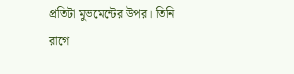প্রতিটা মুভমেন্টের উপর। তিনি রাগে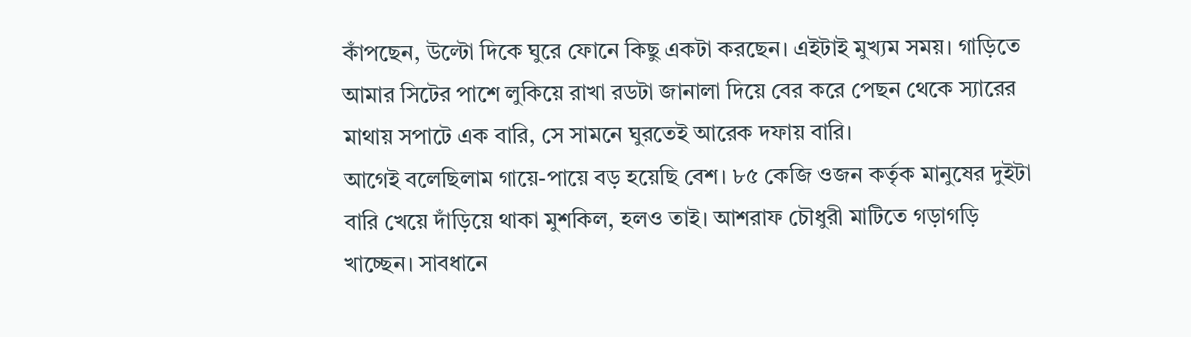কাঁপছেন, উল্টো দিকে ঘুরে ফোনে কিছু একটা করছেন। এইটাই মুখ্যম সময়। গাড়িতে আমার সিটের পাশে লুকিয়ে রাখা রডটা জানালা দিয়ে বের করে পেছন থেকে স্যারের মাথায় সপাটে এক বারি, সে সামনে ঘুরতেই আরেক দফায় বারি।
আগেই বলেছিলাম গায়ে-পায়ে বড় হয়েছি বেশ। ৮৫ কেজি ওজন কর্তৃক মানুষের দুইটা বারি খেয়ে দাঁড়িয়ে থাকা মুশকিল, হলও তাই। আশরাফ চৌধুরী মাটিতে গড়াগড়ি খাচ্ছেন। সাবধানে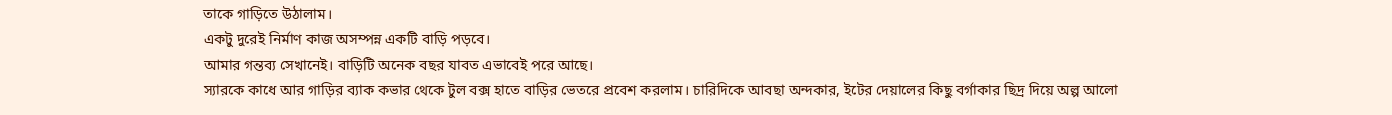তাকে গাড়িতে উঠালাম।
একটু দুরেই নির্মাণ কাজ অসম্পন্ন একটি বাড়ি পড়বে।
আমার গন্তব্য সেখানেই। বাড়িটি অনেক বছর যাবত এভাবেই পরে আছে।
স্যারকে কাধে আর গাড়ির ব্যাক কভার থেকে টুল বক্স হাতে বাড়ির ভেতরে প্রবেশ করলাম। চারিদিকে আবছা অন্দকার, ইটের দেয়ালের কিছু বর্গাকার ছিদ্র দিয়ে অল্প আলো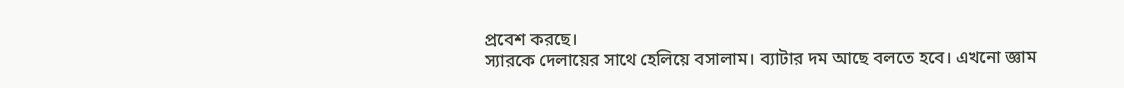প্রবেশ করছে।
স্যারকে দেলায়ের সাথে হেলিয়ে বসালাম। ব্যাটার দম আছে বলতে হবে। এখনো জ্ঞাম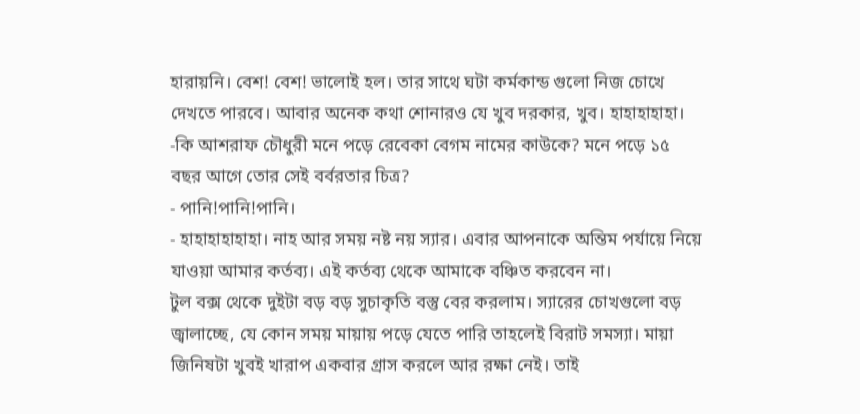হারায়নি। বেশ! বেশ! ভালোই হল। তার সাথে ঘটা কর্মকান্ড গুলো নিজ চোখে দেখতে পারবে। আবার অনেক কথা শোনারও যে খুব দরকার, খুব। হাহাহাহাহা।
-কি আশরাফ চৌধুরী মনে পড়ে রেবেকা বেগম নামের কাউকে? মনে পড়ে ১৫ বছর আগে তোর সেই বর্বরতার চিত্র?
- পানি!পানি!পানি।
- হাহাহাহাহাহা। নাহ আর সময় নষ্ট নয় স্যার। এবার আপনাকে অন্তিম পর্যায়ে নিয়ে যাওয়া আমার কর্তব্য। এই কর্তব্য থেকে আমাকে বঞ্চিত করবেন না।
টুল বক্স থেকে দুইটা বড় বড় সুচাকৃতি বস্তু বের করলাম। স্যারের চোখগুলো বড় জ্বালাচ্ছে, যে কোন সময় মায়ায় পড়ে যেতে পারি তাহলেই বিরাট সমস্যা। মায়া জিনিষটা খুবই খারাপ একবার গ্রাস করলে আর রক্ষা নেই। তাই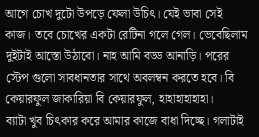আগে চোখ দুটো উপড়ে ফেলা উচিৎ। যেই ভাবা সেই কাজ। তবে চোখের একটা রেটিনা গলে গেল। ভেবেছিলাম দুইটাই আস্তো উঠাবো। নাহ আমি বড্ড আনাড়ি। পরের স্টেপ গুলো সাবধানতার সাথে অবলম্বন করতে হবে। বি কেয়ারফুল জাকারিয়া বি কেয়ারফুল, হাহাহাহাহাহা।
ব্যাটা খুব চিৎকার করে আমার কাজে বাধা দিচ্ছে। গলাটাই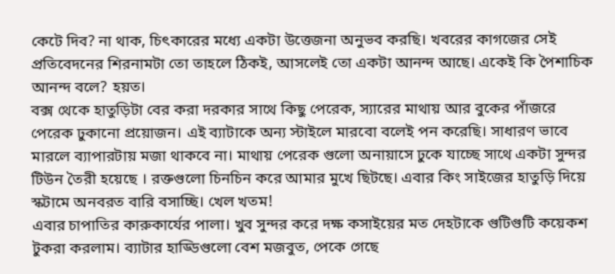কেটে দিব? না থাক, চিৎকারের মধ্যে একটা উত্তেজনা অনুভব করছি। খবরের কাগজের সেই প্রতিবেদনের শিরনামটা তো তাহলে ঠিকই, আসলেই তো একটা আনন্দ আছে। একেই কি পৈশাচিক আনন্দ বলে? হয়ত।
বক্স থেকে হাতুড়িটা বের করা দরকার সাথে কিছু পেরেক, স্যারের মাথায় আর বুকের পাঁজরে পেরেক ঢুকানো প্রয়োজন। এই ব্যাটাকে অন্য স্টাইলে মারবো বলেই পন করেছি। সাধারণ ভাবে মারলে ব্যাপারটায় মজা থাকবে না। মাথায় পেরেক গুলো অনায়াসে ঢুকে যাচ্ছে সাথে একটা সুন্দর টিউন তৈরী হয়েছে । রক্তগুলো চিনচিন করে আমার মুখে ছিটছে। এবার কিং সাইজের হাতুড়ি দিয়ে স্কটামে অনবরত বারি বসাচ্ছি। খেল খতম!
এবার চাপাতির কারুকার্যের পালা। খুব সুন্দর করে দক্ষ কসাইয়ের মত দেহটাকে গুটিগুটি কয়েকশ টুকরা করলাম। ব্যাটার হাড্ডিগুলো বেশ মজবুত, পেকে গেছে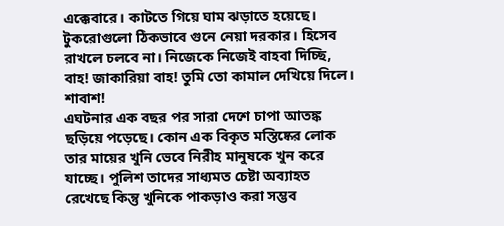এক্কেবারে। কাটতে গিয়ে ঘাম ঝড়াতে হয়েছে। টুকরোগুলো ঠিকভাবে গুনে নেয়া দরকার। হিসেব রাখলে চলবে না। নিজেকে নিজেই বাহবা দিচ্ছি, বাহ! জাকারিয়া বাহ! তুমি তো কামাল দেখিয়ে দিলে। শাবাশ!
এঘটনার এক বছর পর সারা দেশে চাপা আতঙ্ক ছড়িয়ে পড়েছে। কোন এক বিকৃত মস্তিষ্কের লোক তার মায়ের খুনি ভেবে নিরীহ মানুষকে খুন করে যাচ্ছে। পুলিশ তাদের সাধ্যমত চেষ্টা অব্যাহত রেখেছে কিন্তু খুনিকে পাকড়াও করা সম্ভব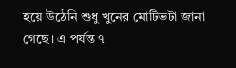হয়ে উঠেনি শুধু খুনের মোটিভটা জানা গেছে। এ পর্যন্ত ৭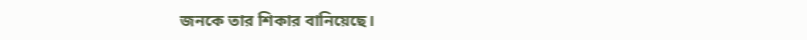জনকে তার শিকার বানিয়েছে।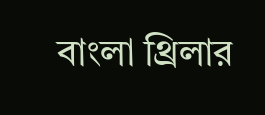বাংলা থ্রিলার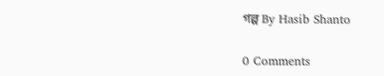গল্প By Hasib Shanto

0 Comments